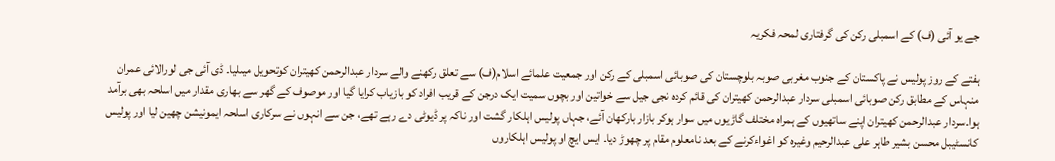جے یو آئی (ف) کے اسمبلی رکن کی گرفتاری لمحہ فکریہ

ہفتے کے روز پولیس نے پاکستان کے جنوب مغربی صوبہ بلوچستان کی صوبائی اسمبلی کے رکن اور جمعیت علمائے اسلام(ف) سے تعلق رکھنے والے سردار عبدالرحمن کھیتران کوتحویل میںلیا۔ ڈی آئی جی لورالائی عمران منہاس کے مطابق رکن صوبائی اسمبلی سردار عبدالرحمن کھیتران کی قائم کردہ نجی جیل سے خواتین اور بچوں سمیت ایک درجن کے قریب افراد کو بازیاب کرایا گیا اور موصوف کے گھر سے بھاری مقدار میں اسلحہ بھی برآمد ہوا۔سردار عبدالرحمن کھیتران اپنے ساتھیوں کے ہمراہ مختلف گاڑیوں میں سوار ہوکر بازار بارکھان آئے، جہاں پولیس اہلکار گشت اور ناکہ پر ڈیوٹی دے رہے تھے، جن سے انہوں نے سرکاری اسلحہ ایمونیشن چھین لیا اور پولیس کانسٹیبل محسن بشیر طاہر علی عبدالرحیم وغیرہ کو اغواءکرنے کے بعد نامعلوم مقام پر چھوڑ دیا۔ ایس ایچ او پولیس اہلکاروں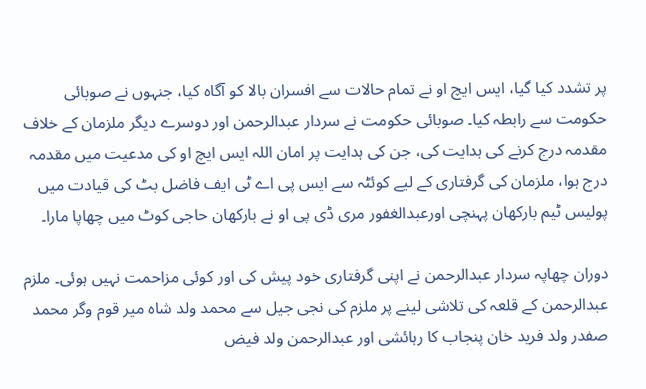پر تشدد کیا گیا، ایس ایچ او نے تمام حالات سے افسران بالا کو آگاہ کیا، جنہوں نے صوبائی حکومت سے رابطہ کیا۔ صوبائی حکومت نے سردار عبدالرحمن اور دوسرے دیگر ملزمان کے خلاف مقدمہ درج کرنے کی ہدایت کی، جن کی ہدایت پر امان اللہ ایس ایچ او کی مدعیت میں مقدمہ درج ہوا، ملزمان کی گرفتاری کے لیے کوئٹہ سے ایس پی اے ٹی ایف فاضل بٹ کی قیادت میں پولیس ٹیم بارکھان پہنچی اورعبدالغفور مری ڈی پی او نے بارکھان حاجی کوٹ میں چھاپا مارا۔

دوران چھاپہ سردار عبدالرحمن نے اپنی گرفتاری خود پیش کی اور کوئی مزاحمت نہیں ہوئی۔ ملزم عبدالرحمن کے قلعہ کی تلاشی لینے پر ملزم کی نجی جیل سے محمد ولد شاہ میر قوم وگر محمد صفدر ولد فرید خان پنجاب کا رہائشی اور عبدالرحمن ولد فیض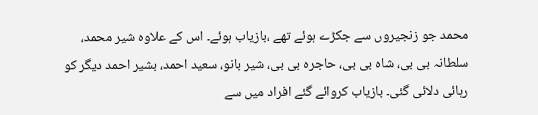محمد جو زنجیروں سے جکڑے ہوئے تھے ،بازیاب ہوئے۔ اس کے علاوہ شیر محمد، سلطانہ بی بی، شاہ بی بی، حاجرہ بی بی، شیر بانو، سعید احمد، بشیر احمد دیگر کو رہائی دلائی گئی۔ بازیاب کروائے گئے افراد میں سے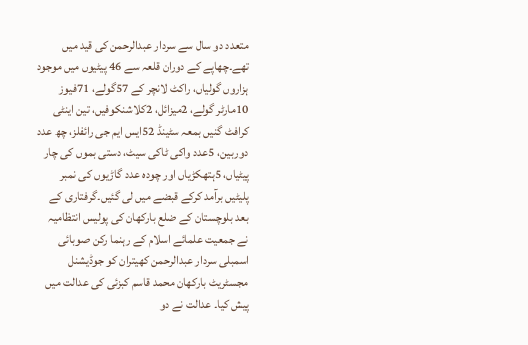متعدد دو سال سے سردار عبدالرحمن کی قید میں تھے۔چھاپے کے دوران قلعہ سے 46 پیٹیوں میں موجود ہزاروں گولیاں، راکٹ لانچر کے 57گولے، 71فیوز 10مارٹر گولے، 2میزائل، 2کلاشنکوفیں، تین اینٹی کرافٹ گنیں بمعہ سٹینڈ 52ایس ایم جی رائفلز، چھ عدد دوربین، 5عدد واکی ٹاکی سیٹ، دستی بموں کی چار پیٹیاں، 5ہتھکڑیاں اور چودہ عدد گاڑیوں کی نمبر پلیٹیں برآمد کرکے قبضے میں لی گئیں۔گرفتاری کے بعد بلوچستان کے ضلع بارکھان کی پولیس انتظامیہ نے جمعیت علمائے اسلام کے رہنما رکن صوبائی اسمبلی سردار عبدالرحمن کھیتران کو جوڈیشنل مجسٹریٹ بارکھان محمد قاسم کبزئی کی عدالت میں پیش کیا۔ عدالت نے دو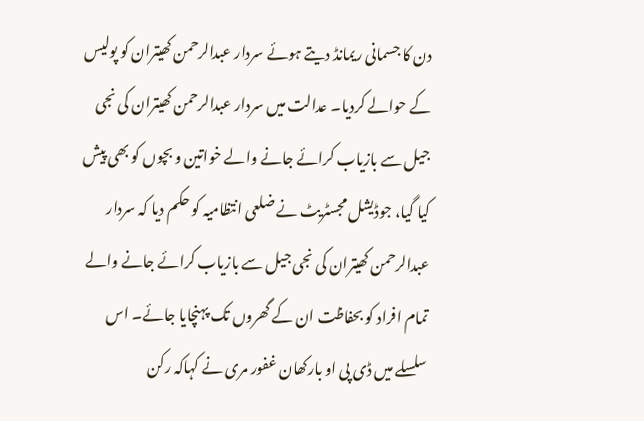دن کا جسمانی ریمانڈ دیتے ہوئے سردار عبدالرحمن کھیتران کو پولیس کے حوالے کردیا۔ عدالت میں سردار عبدالرحمن کھیتران کی نجی جیل سے بازیاب کرائے جانے والے خواتین و بچوں کو بھی پیش کیا گیا، جوڈیشل مجسٹریٹ نے ضلعی انتظامیہ کو حکم دیا کہ سردار عبدالرحمن کھیتران کی نجی جیل سے بازیاب کرائے جانے والے تمام افراد کو بحفاظت ان کے گھروں تک پہنچایا جائے۔ اس سلسلے میں ڈی پی او بارکھان غفور مری نے کہاکہ رکن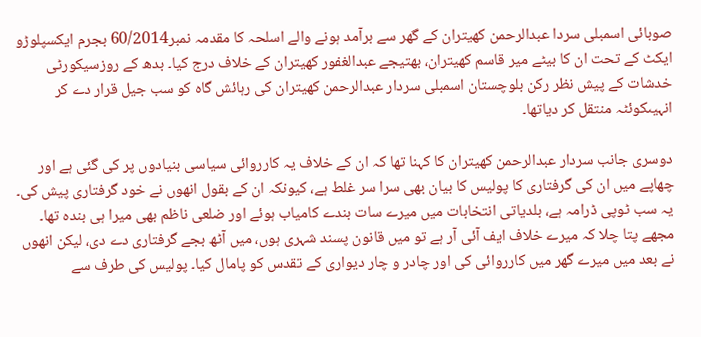صوبائی اسمبلی سردا عبدالرحمن کھیتران کے گھر سے برآمد ہونے والے اسلحہ کا مقدمہ نمبر60/2014 بجرم ایکسپلوڑو ایکٹ کے تحت ان کا بیٹے میر قاسم کھیتران، بھتیجے عبدالغفور کھیتران کے خلاف درج کیا۔ بدھ کے روزسیکورٹی خدشات کے پیش نظر رکن بلوچستان اسمبلی سردار عبدالرحمن کھیتران کی رہائش گاہ کو سب جیل قرار دے کر انہیںکوئٹہ منتقل کر دیاتھا۔

دوسری جانب سردار عبدالرحمن کھیتران کا کہنا تھا کہ ان کے خلاف یہ کارروائی سیاسی بنیادوں پر کی گئی ہے اور چھاپے میں ان کی گرفتاری کا پولیس کا بیان بھی سرا سر غلط ہے، کیونکہ ان کے بقول انھوں نے خود گرفتاری پیش کی۔ یہ سب ٹوپی ڈرامہ ہے، بلدیاتی انتخابات میں میرے سات بندے کامیاب ہوئے اور ضلعی ناظم بھی میرا ہی بندہ تھا۔ مجھے پتا چلا کہ میرے خلاف ایف آئی آر ہے تو میں قانون پسند شہری ہوں، میں آٹھ بجے گرفتاری دے دی، لیکن انھوں نے بعد میں میرے گھر میں کارروائی کی اور چادر و چار دیواری کے تقدس کو پامال کیا۔ پولیس کی طرف سے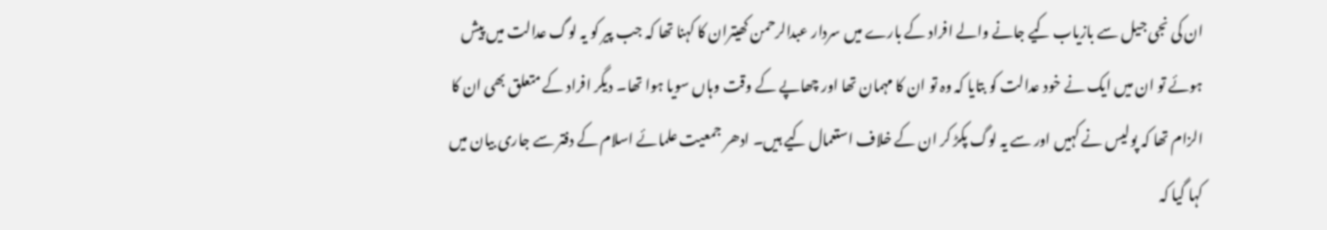ان کی نجی جیل سے بازیاب کیے جانے والے افراد کے بارے میں سردار عبدالرحمن کھیتران کا کہنا تھا کہ جب پیر کو یہ لوگ عدالت میں پیش ہوئے تو ان میں ایک نے خود عدالت کو بتایا کہ وہ تو ان کا مہمان تھا اور چھاپے کے وقت وہاں سویا ہوا تھا۔ دیگر افراد کے متعلق بھی ان کا الزام تھا کہ پولیس نے کہیں اور سے یہ لوگ پکڑ کر ان کے خلاف استعمال کیے ہیں۔ ادھر جمعیت علمائے اسلام کے دفتر سے جاری بیان میں کہا گیا کہ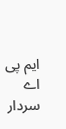ایم پی اے سردار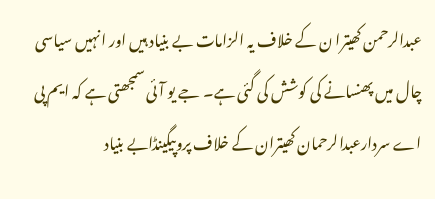عبدالرحمن کھیترا ن کے خلاف یہ الزامات بے بنیاد ہیں اور انہیں سیاسی چال میں پھنسانے کی کوشش کی گئی ہے۔ جے یو آئی سمجھتی ہے کہ ایم پی اے سردارعبدالرحمان کھیتران کے خلاف پروپیگینڈابے بنیاد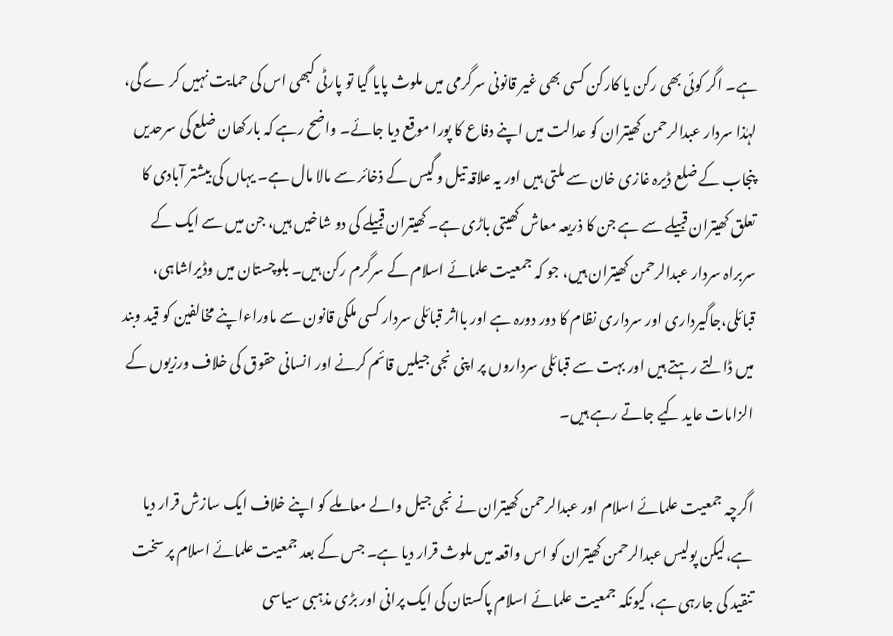ہے۔ اگر کوئی بھی رکن یا کارکن کسی بھی غیر قانونی سرگرمی میں ملوث پایا گیا تو پارٹی کبھی اس کی حمایت نہیں کر ے گی، لہٰذا سردار عبدالرحمن کھیتران کو عدالت میں اپنے دفاع کا پورا موقع دیا جائے۔ واضح رہے کہ بارکھان ضلع کی سرحدیں پنجاب کے ضلع ڈیرہ غازی خان سے ملتی ہیں اور یہ علاقہ تیل و گیس کے ذخائر سے مالا مال ہے۔ یہاں کی بیشتر آبادی کا تعلق کھیتران قبیلے سے ہے جن کا ذریعہ معاش کھیتی باڑی ہے۔ کھیتران قبیلے کی دو شاخیں ہیں، جن میں سے ایک کے سربراہ سردار عبدالرحمن کھیتران ہیں، جو کہ جمعیت علمائے اسلام کے سرگرم رکن ہیں۔ بلوچستان میں وڈیراشاہی، قبائلی،جاگیرداری اور سرداری نظام کا دور دورہ ہے اور بااثر قبائلی سردار کسی ملکی قانون سے ماوراءاپنے مخالفین کو قید وبند میں ڈالتے رہتے ہیں اور بہت سے قبائلی سرداروں پر اپنی نجی جیلیں قائم کرنے اور انسانی حقوق کی خلاف ورزیوں کے الزامات عاید کیے جاتے رہے ہیں۔

اگرچہ جمعیت علمائے اسلام اور عبدالرحمن کھیتران نے نجی جیل والے معاملے کو اپنے خلاف ایک سازش قرار دیا ہے،لیکن پولیس عبدالرحمن کھیتران کو اس واقعہ میں ملوث قرار دیا ہے۔ جس کے بعد جمعیت علمائے اسلام پر سخت تنقید کی جارہی ہے، کیونکہ جمعیت علمائے اسلام پاکستان کی ایک پرانی اور بڑی مذہبی سیاسی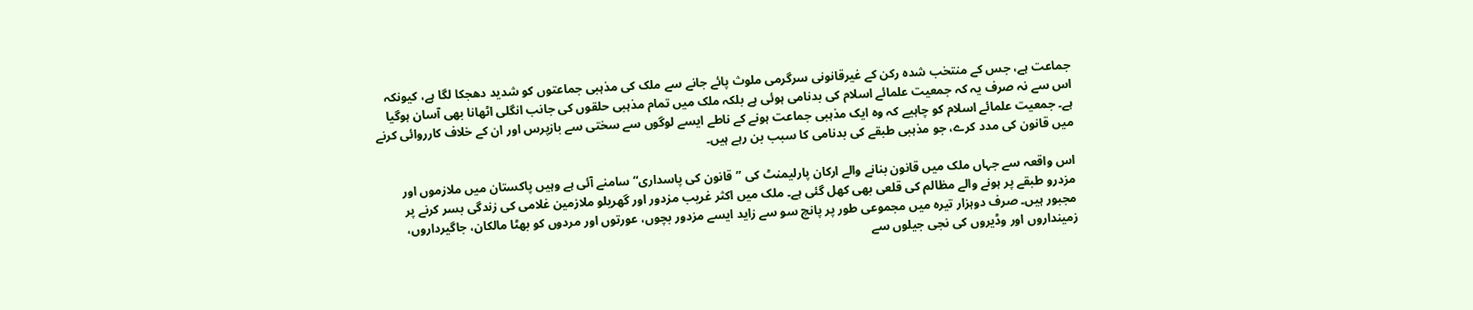جماعت ہے، جس کے منتخب شدہ رکن کے غیرقانونی سرگرمی ملوث پائے جانے سے ملک کی مذہبی جماعتوں کو شدید دھجکا لگا ہے، کیونکہ اس سے نہ صرف یہ کہ جمعیت علمائے اسلام کی بدنامی ہوئی ہے بلکہ ملک میں تمام مذہبی حلقوں کی جانب انگلی اٹھانا بھی آسان ہوگیا ہے۔ جمعیت علمائے اسلام کو چاہیے کہ وہ ایک مذہبی جماعت ہونے کے ناطے ایسے لوگوں سے سختی سے بازپرس اور ان کے خلاف کارروائی کرنے میں قانون کی مدد کرے، جو مذہبی طبقے کی بدنامی کا سبب بن رہے ہیں۔

اس واقعہ سے جہاں ملک میں قانون بنانے والے ارکان پارلیمنٹ کی ”قانون کی پاسداری“ سامنے آئی ہے وہیں پاکستان میں ملازموں اور مزدرو طبقے پر ہونے والے مظالم کی قلعی بھی کھل گئی ہے۔ ملک میں اکثر غریب مزدور اور گھریلو ملازمین غلامی کی زندگی بسر کرنے پر مجبور ہیں۔ صرف دوہزار تیرہ میں مجموعی طور پر پانچ سو سے زاید ایسے مزدور بچوں، عورتوں اور مردوں کو بھٹا مالکان، جاگیرداروں، زمینداروں اور وڈیروں کی نجی جیلوں سے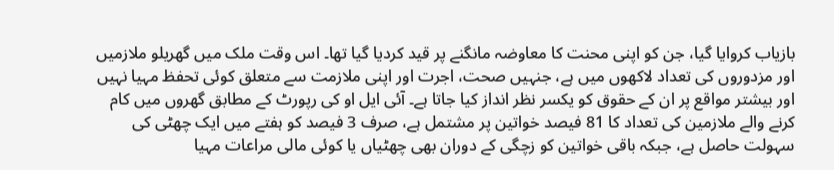بازیاب کروایا گیا، جن کو اپنی محنت کا معاوضہ مانگنے پر قید کردیا گیا تھا۔ اس وقت ملک میں گھریلو ملازمیں اور مزدوروں کی تعداد لاکھوں میں ہے، جنہیں صحت، اجرت اور اپنی ملازمت سے متعلق کوئی تحفظ مہیا نہیں اور بیشتر مواقع پر ان کے حقوق کو یکسر نظر انداز کیا جاتا ہے۔ آئی ایل او کی رپورٹ کے مطابق گھروں میں کام کرنے والے ملازمین کی تعداد کا 81 فیصد خواتین پر مشتمل ہے، صرف 3 فیصد کو ہفتے میں ایک چھٹی کی سہولت حاصل ہے، جبکہ باقی خواتین کو زچگی کے دوران بھی چھٹیاں یا کوئی مالی مراعات مہیا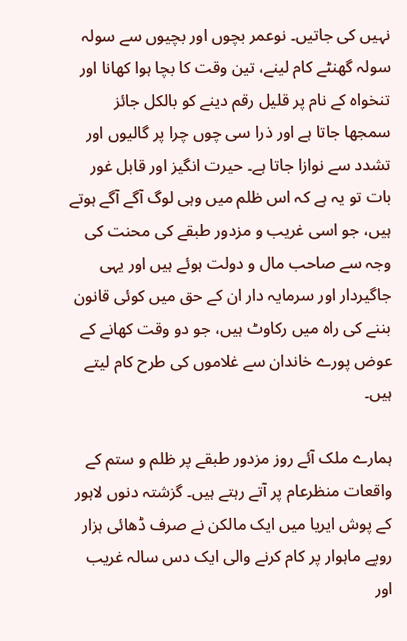نہیں کی جاتیں۔ نوعمر بچوں اور بچیوں سے سولہ سولہ گھنٹے کام لینے، تین وقت کا بچا ہوا کھانا اور تنخواہ کے نام پر قلیل رقم دینے کو بالکل جائز سمجھا جاتا ہے اور ذرا سی چوں چرا پر گالیوں اور تشدد سے نوازا جاتا ہے۔ حیرت انگیز اور قابل غور بات تو یہ ہے کہ اس ظلم میں وہی لوگ آگے آگے ہوتے ہیں، جو اسی غریب و مزدور طبقے کی محنت کی وجہ سے صاحب مال و دولت ہوئے ہیں اور یہی جاگیردار اور سرمایہ دار ان کے حق میں کوئی قانون بننے کی راہ میں رکاوٹ ہیں، جو دو وقت کھانے کے عوض پورے خاندان سے غلاموں کی طرح کام لیتے ہیں۔

ہمارے ملک آئے روز مزدور طبقے پر ظلم و ستم کے واقعات منظرعام پر آتے رہتے ہیں۔ گزشتہ دنوں لاہور کے پوش ایریا میں ایک مالکن نے صرف ڈھائی ہزار روپے ماہوار پر کام کرنے والی ایک دس سالہ غریب اور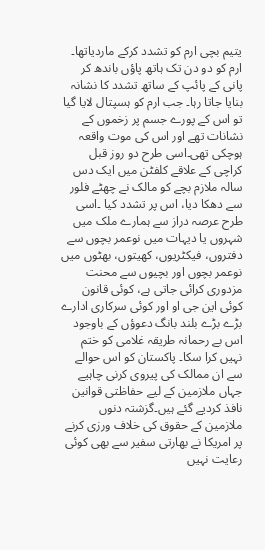یتیم بچی ارم کو تشدد کرکے ماردیاتھا۔ ارم کو دو دن تک ہاتھ پاؤں باندھ کر پانی کے پائپ کے ساتھ تشدد کا نشانہ بنایا جاتا رہا۔ جب ارم کو ہسپتال لایا گیا تو اس کے پورے جسم پر زخموں کے نشانات تھے اور اس کی موت واقعہ ہوچکی تھی۔اسی طرح دو روز قبل کراچی کے علاقے کلفٹن میں ایک دس سالہ ملازم بچے کو مالک نے چھٹے فلور سے دھکا دیا، اس پر تشدد کیا ۔اسی طرح عرصہ دراز سے ہمارے ملک میں شہروں یا دیہات میں نوعمر بچوں سے دفتروں، فیکٹریوں، کھیتوں، بھٹوں میں نوعمر بچوں اور بچیوں سے محنت مزدوری کرائی جاتی ہے، کوئی قانون کوئی این جی او اور کوئی سرکاری ادارے بڑے بڑے بلند بانگ دعوؤں کے باوجود اس بے رحمانہ طریقہ غلامی کو ختم نہیں کرا سکا۔ پاکستان کو اس حوالے سے ان ممالک کی پیروی کرنی چاہیے جہاں ملازمین کے لیے حفاظتی قوانین نافذ کردیے گئے ہیں۔گزشتہ دنوں ملازمین کے حقوق کی خلاف ورزی کرنے پر امریکا نے بھارتی سفیر سے بھی کوئی رعایت نہیں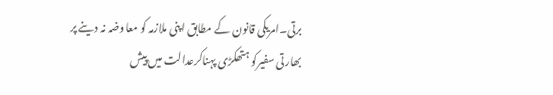برتی۔امریکی قانون کے مطابق اپنی ملازمہ کو معاوضہ نہ دینے پر بھارتی سفیرکو ہتھکڑی پہناکرعدالت میں پیش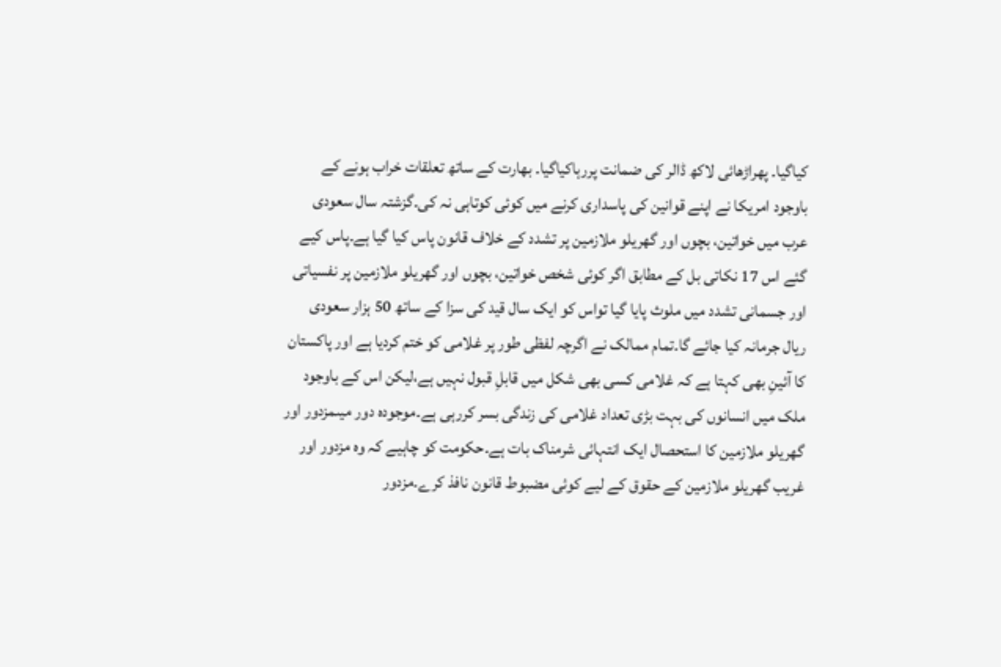کیاگیا۔ پھراڑھائی لاکھ ڈالر کی ضمانت پررہاکیاگیا۔ بھارت کے ساتھ تعلقات خراب ہونے کے باوجود امریکا نے اپنے قوانین کی پاسداری کرنے میں کوئی کوتاہی نہ کی۔گزشتہ سال سعودی عرب میں خواتین، بچوں اور گھریلو ملازمین پر تشدد کے خلاف قانون پاس کیا گیا ہے۔پاس کیے گئے اس 17 نکاتی بل کے مطابق اگر کوئی شخص خواتین، بچوں اور گھریلو ملازمین پر نفسیاتی اور جسمانی تشدد میں ملوث پایا گیا تواس کو ایک سال قید کی سزا کے ساتھ 50 ہزار سعودی ریال جرمانہ کیا جائے گا۔تمام ممالک نے اگرچہ لفظی طور پر غلامی کو ختم کردیا ہے اور پاکستان کا آئینِ بھی کہتا ہے کہ غلامی کسی بھی شکل میں قابلِ قبول نہیں ہے،لیکن اس کے باوجود ملک میں انسانوں کی بہت بڑی تعداد غلامی کی زندگی بسر کررہی ہے۔موجودہ دور میںمزدور اور گھریلو ملازمین کا استحصال ایک انتہائی شرمناک بات ہے۔حکومت کو چاہیے کہ وہ مزدور اور غریب گھریلو ملازمین کے حقوق کے لیے کوئی مضبوط قانون نافذ کرے۔مزدور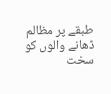طبقے پر مظالم ڈھانے والوں کو سخت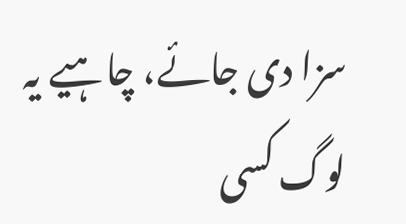سزا دی جائے، چاہیے یہ لوگ کسی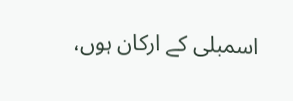اسمبلی کے ارکان ہوں،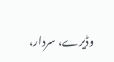وڈیرے، سردار،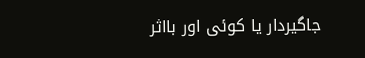جاگیردار یا کوئی اور بااثر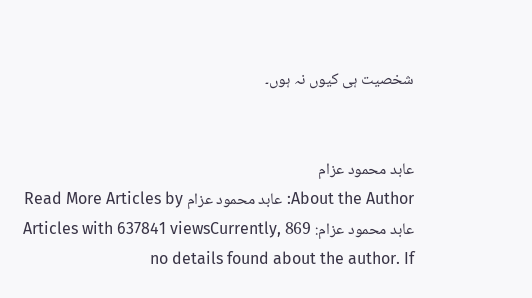شخصیت ہی کیوں نہ ہوں۔


عابد محمود عزام
About the Author: عابد محمود عزام Read More Articles by عابد محمود عزام: 869 Articles with 637841 viewsCurrently, no details found about the author. If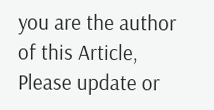you are the author of this Article, Please update or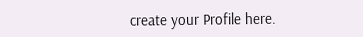create your Profile here.